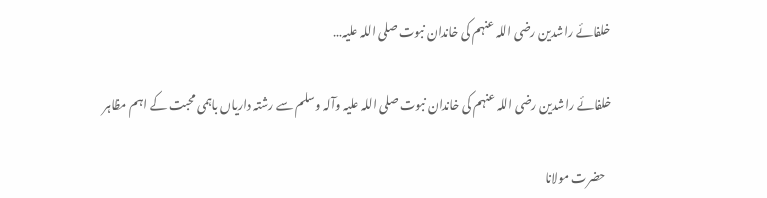خلفائے راشدین رضی اللہ عنہم کی خاندان نبوت صلی اللہ علیہ…

خلفائے راشدین رضی اللہ عنہم کی خاندان نبوت صلی اللہ علیہ وآلہ وسلم سے رشتہ داریاں باہمی محبت کے اہم مظاہر

  حضرت مولانا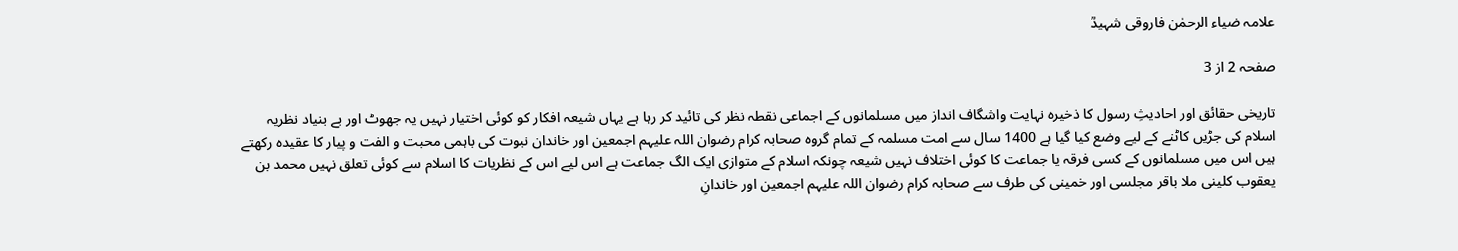علامہ ضیاء الرحمٰن فاروقی شہیدؒ

صفحہ 2 از 3

تاریخی حقائق اور احادیثِ رسول کا ذخیرہ نہایت واشگاف انداز میں مسلمانوں کے اجماعی نقطہ نظر کی تائید کر رہا ہے یہاں شیعہ افکار کو کوئی اختیار نہیں یہ جھوٹ اور بے بنیاد نظریہ اسلام کی جڑیں کاٹنے کے لیے وضع کیا گیا ہے 1400 سال سے امت مسلمہ کے تمام گروہ صحابہ کرام رضوان اللہ علیہم اجمعین اور خاندان نبوت کی باہمی محبت و الفت و پیار کا عقیدہ رکھتے ہیں اس میں مسلمانوں کے کسی فرقہ یا جماعت کا کوئی اختلاف نہیں شیعہ چونکہ اسلام کے متوازی ایک الگ جماعت ہے اس لیے اس کے نظریات کا اسلام سے کوئی تعلق نہیں محمد بن یعقوب کلینی ملا باقر مجلسی اور خمینی کی طرف سے صحابہ کرام رضوان اللہ علیہم اجمعین اور خاندانِ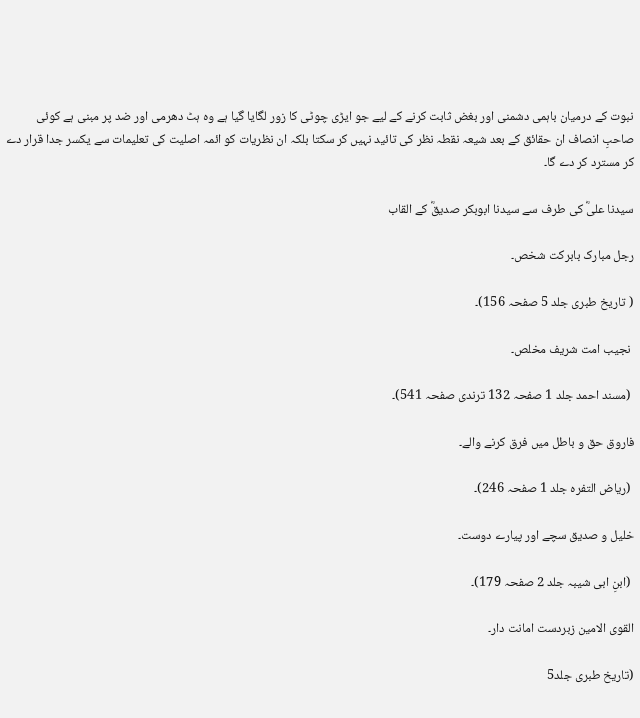نبوت کے درمیان باہمی دشمنی اور بغض ثابت کرنے کے لیے جو ایڑی چوٹی کا زور لگایا گیا ہے وہ ہٹ دھرمی اور ضد پر مبنی ہے کوئی صاحبِ انصاف ان حقائق کے بعد شیعہ نقطہ نظر کی تائید نہیں کر سکتا بلکہ ان نظریات کو ائمہ اصلیت کی تعلیمات سے یکسر جدا قرار دے کر مسترد کر دے گا۔

سیدنا علیؓ کی طرف سے سیدنا ابوبکر صدیقؓ کے القاب

رجل مبارک بابرکت شخص۔

( تاریخ طبری جلد 5 صفحہ 156)۔

 نجیب امت شریف مخلص۔

 (مسند احمد جلد 1 صفحہ 132 ترندی صفحہ 541)۔

فاروق حق و باطل میں فرق کرنے والے۔

 (ریاض التفره جلد 1 صفحہ 246)۔

خلیل و صدیق سچے اور پیارے دوست۔

 (ابنِ ابی شیبہ جلد 2 صفحہ 179)۔

القوى الامين زبردست امانت دار۔

(تاریخ طبری جلد5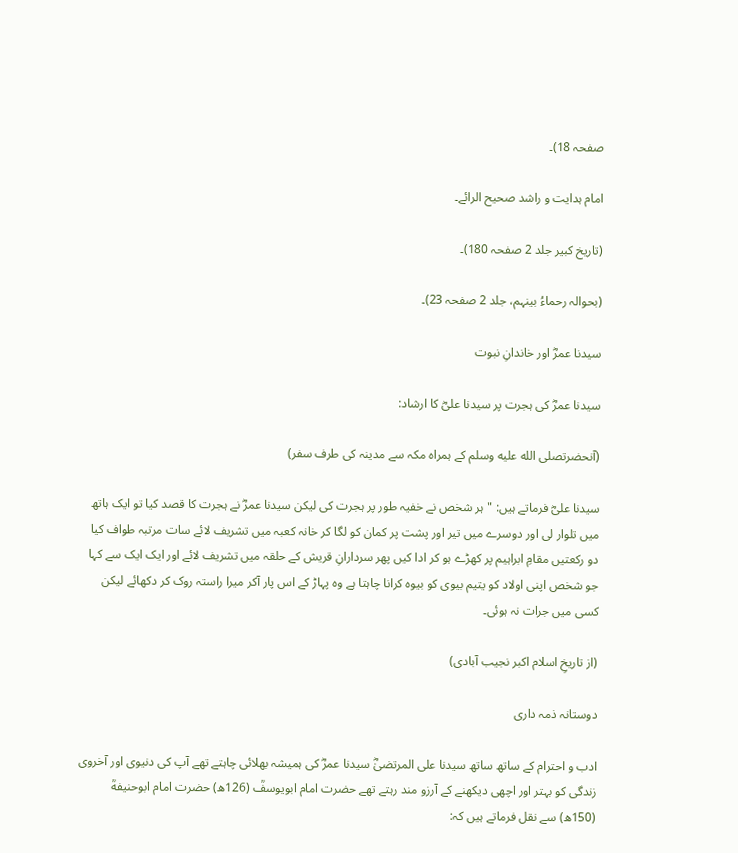صفحہ 18)۔

امام ہدایت و راشد صحیح الرائے۔

(تاریخ کبیر جلد 2 صفحہ 180)۔

(بحوالہ رحماءُ بینہم، جلد 2 صفحہ 23)۔

سیدنا عمرؓ اور خاندانِ نبوت

سیدنا عمرؓ کی ہجرت پر سیدنا علیؓ کا ارشاد:

(آنحضرتصلى الله عليه وسلم کے ہمراہ مکہ سے مدینہ کی طرف سفر)

سیدنا علیؓ فرماتے ہیں: "ہر شخص نے خفیہ طور پر ہجرت کی لیکن سیدنا عمرؓ نے ہجرت کا قصد کیا تو ایک ہاتھ میں تلوار لی اور دوسرے میں تیر اور پشت پر کمان کو لگا کر خانہ کعبہ میں تشریف لائے سات مرتبہ طواف کیا دو رکعتیں مقامِ ابراہیم پر کھڑے ہو کر ادا کیں پھر سردارانِ قریش کے حلقہ میں تشریف لائے اور ایک ایک سے کہا جو شخص اپنی اولاد کو یتیم بیوی کو بیوہ کرانا چاہتا ہے وہ پہاڑ کے اس پار آکر میرا راستہ روک کر دکھائے لیکن کسی میں جرات نہ ہوئی۔

(از تاریخِ اسلام اکبر نجیب آبادی)

دوستانہ ذمہ داری

ادب و احترام کے ساتھ ساتھ سیدنا علی المرتضیٰؓ سیدنا عمرؓ کی ہمیشہ بھلائی چاہتے تھے آپ کی دنیوی اور آخروی زندگی کو بہتر اور اچھی دیکھنے کے آرزو مند رہتے تھے حضرت امام ابویوسفؒ (126ھ) حضرت امام ابوحنیفهؒ (150ھ) سے نقل فرماتے ہیں کہ: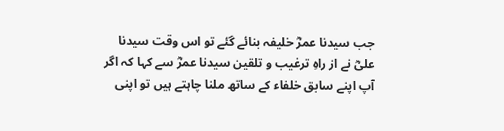جب سیدنا عمرؓ خلیفہ بنائے گئے تو اس وقت سیدنا علیؓ نے از راهِ ترغیب و تلقین سیدنا عمرؓ سے کہا کہ اگر آپ اپنے سابق خلفاء کے ساتھ ملنا چاہتے ہیں تو اپنی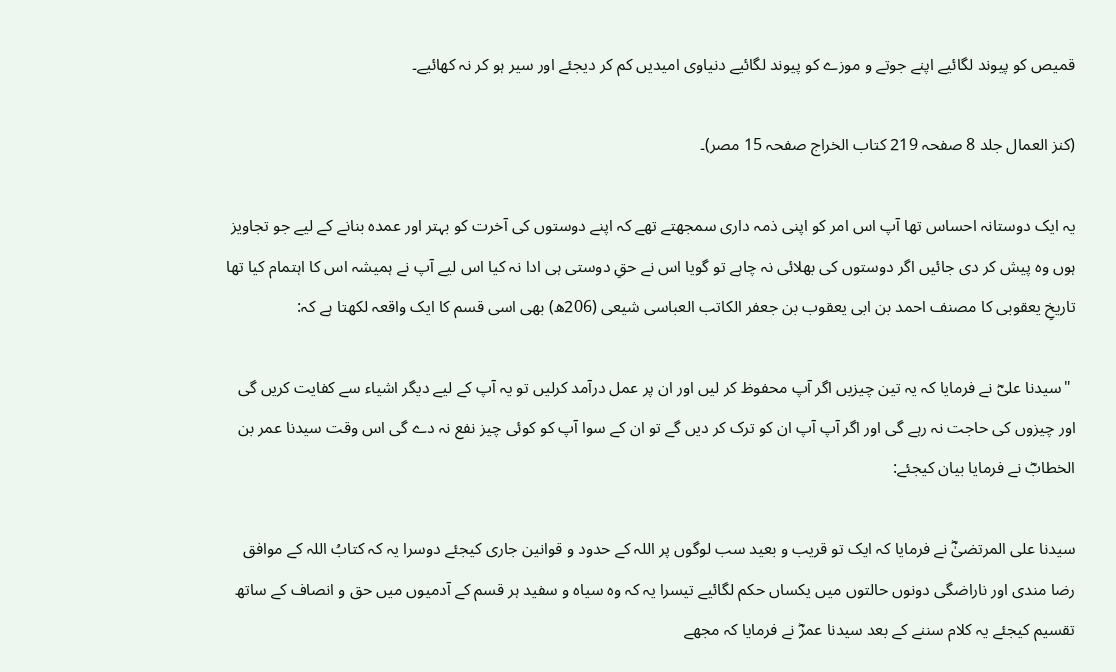قمیص کو پیوند لگائیے اپنے جوتے و موزے کو پیوند لگائیے دنیاوی امیدیں کم کر دیجئے اور سیر ہو کر نہ کھائیے۔

(کنز العمال جلد 8 صفحہ 219 کتاب الخراج صفحہ 15 مصر)۔

یہ ایک دوستانہ احساس تھا آپ اس امر کو اپنی ذمہ داری سمجھتے تھے کہ اپنے دوستوں کی آخرت کو بہتر اور عمدہ بنانے کے لیے جو تجاویز ہوں وہ پیش کر دی جائیں اگر دوستوں کی بھلائی نہ چاہے تو گویا اس نے حقِ دوستی ہی ادا نہ کیا اس لیے آپ نے ہمیشہ اس کا اہتمام کیا تھا تاریخِ یعقوبی کا مصنف احمد بن ابی يعقوب بن جعفر الكاتب العباسی شیعی (206ھ) بھی اسی قسم کا ایک واقعہ لکھتا ہے کہ:

 "سیدنا علیؓ نے فرمایا کہ یہ تین چیزیں اگر آپ محفوظ کر لیں اور ان پر عمل درآمد کرلیں تو یہ آپ کے لیے دیگر اشیاء سے کفایت کریں گی اور چیزوں کی حاجت نہ رہے گی اور اگر آپ آپ ان کو ترک کر دیں گے تو ان کے سوا آپ کو کوئی چیز نفع نہ دے گی اس وقت سیدنا عمر بن الخطابؓ نے فرمایا بیان کیجئے:

سیدنا علی المرتضیٰؓ نے فرمایا کہ ایک تو قریب و بعید سب لوگوں پر اللہ کے حدود و قوانین جاری کیجئے دوسرا یہ کہ کتابُ اللہ کے موافق رضا مندی اور ناراضگی دونوں حالتوں میں یکساں حکم لگائیے تیسرا یہ کہ وہ سیاہ و سفید ہر قسم کے آدمیوں میں حق و انصاف کے ساتھ تقسیم کیجئے یہ کلام سننے کے بعد سیدنا عمرؓ نے فرمایا کہ مجھے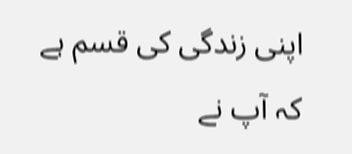اپنی زندگی کی قسم ہے کہ آپ نے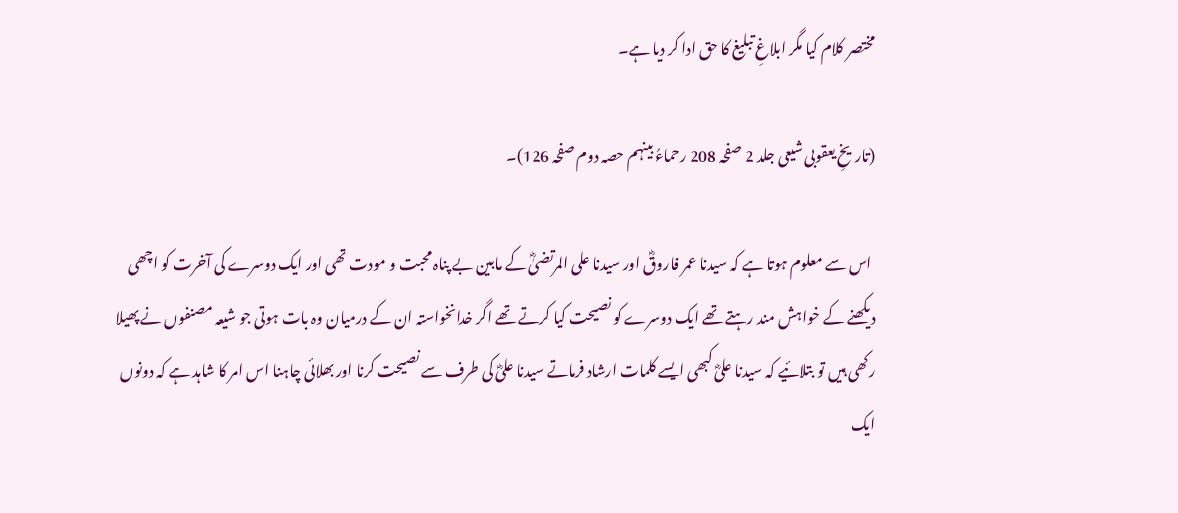مختصر کلام کیا مگر ابلاغِ تبلیغ کا حق ادا کر دیا ہے۔

(تاریخِ یعقوبی شیعی جلد 2 صفحہ 208 رحماءُ بینہم حصہ دوم صفحہ 126)۔

 اس سے معلوم ہوتا ہے کہ سیدنا عمر فاروقؓ اور سیدنا علی المرتضیٰؓ کے مابین بے پناہ محبت و مودت تھی اور ایک دوسرے کی آخرت کو اچھی دیکھنے کے خواہش مند رہتے تھے ایک دوسرے کو نصیحت کیا کرتے تھے اگر خدانخواستہ ان کے درمیان وہ بات ہوتی جو شیعہ مصنفوں نے پھیلا رکھی ہیں تو بتلائیے کہ سیدنا علیؓ کبھی ایسے کلمات ارشاد فرماتے سیدنا علیؓ کی طرف سے نصیحت کرنا اور بھلائی چاہنا اس امر کا شاہد ہے کہ دونوں ایک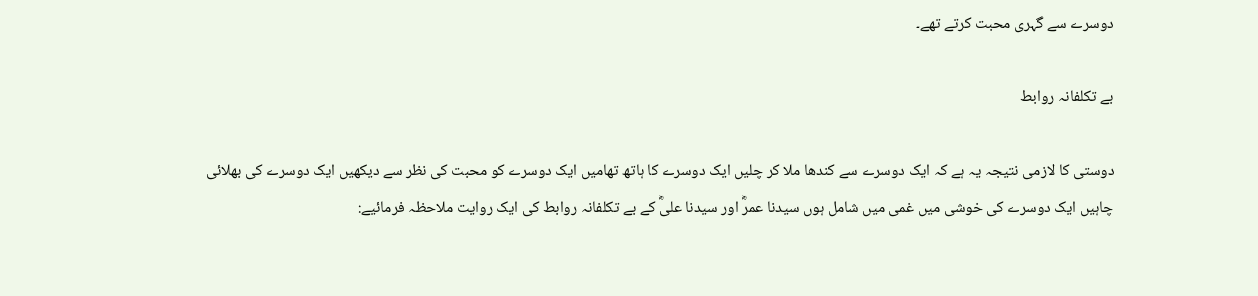دوسرے سے گہری محبت کرتے تھے۔

بے تکلفانہ روابط

دوستی کا لازمی نتیجہ یہ ہے کہ ایک دوسرے سے کندھا ملا کر چلیں ایک دوسرے کا ہاتھ تھامیں ایک دوسرے کو محبت کی نظر سے دیکھیں ایک دوسرے کی بھلائی چاہیں ایک دوسرے کی خوشی میں غمی میں شامل ہوں سیدنا عمرؓ اور سیدنا علیؓ کے بے تکلفانہ روابط کی ایک روایت ملاحظہ فرمائیے: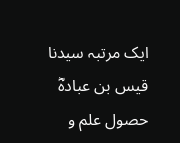ایک مرتبہ سیدنا قیس بن عبادہؓ حصول علم و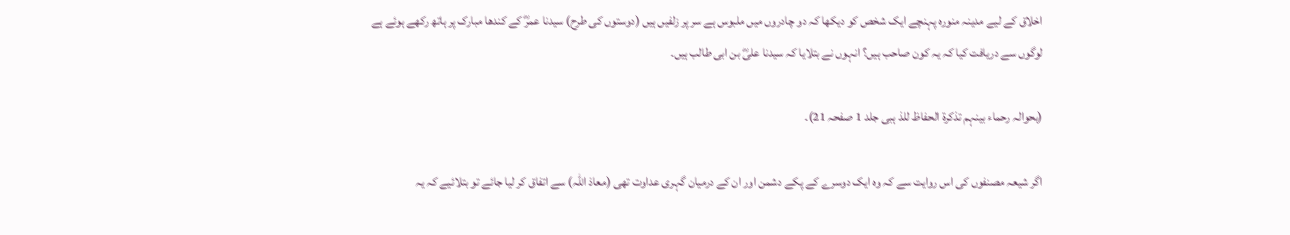اخلاق کے لیے مدینہ منورہ پہنچے ایک شخص کو دیکھا کہ دو چادروں میں ملبوس ہے سر پر زلفیں ہیں (دوستوں کی طرح) سیدنا عمرؓ کے کندھا مبارک پر ہاتھ رکھے ہوئے ہے لوگوں سے دریافت کیا کہ یہ کون صاحب ہیں؟ انہوں نے بتلایا کہ سیدنا علیؓ بن ابی طالب ہیں۔

(بحوالہ رحماء بينہم تذکرة الحفاظ للذ ہبی جلد 1 صفحہ 21)۔

اگر شیعہ مصنفوں کی اس روایت سے کہ وہ ایک دوسرے کے پکے دشمن اور ان کے درمیان گہری عداوت تھی (معاذ اللہ) سے اتفاق کر لیا جائے تو بتلائیے کہ یہ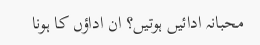محبانہ ادائیں ہوتیں؟ ان اداؤں کا ہونا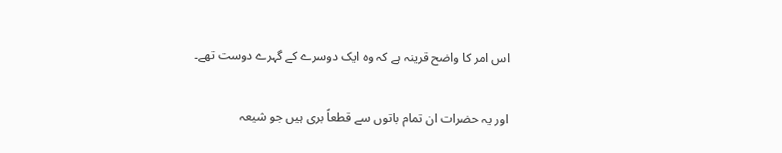اس امر کا واضح قرینہ ہے کہ وہ ایک دوسرے کے گہرے دوست تھے۔

اور یہ حضرات ان تمام باتوں سے قطعاً بری ہیں جو شیعہ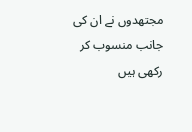مجتھدوں نے ان کی جانب منسوب کر رکھی ہیں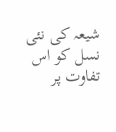شیعہ کی نئی نسل کو اس تفاوت پر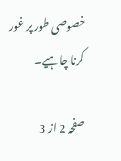خصوصی طور پر غور کرنا چاہیے۔

صفحہ 2 از 3